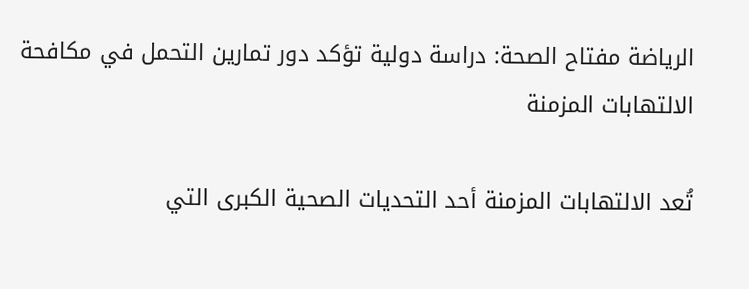الرياضة مفتاح الصحة: دراسة دولية تؤكد دور تمارين التحمل في مكافحة الالتهابات المزمنة

تُعد الالتهابات المزمنة أحد التحديات الصحية الكبرى التي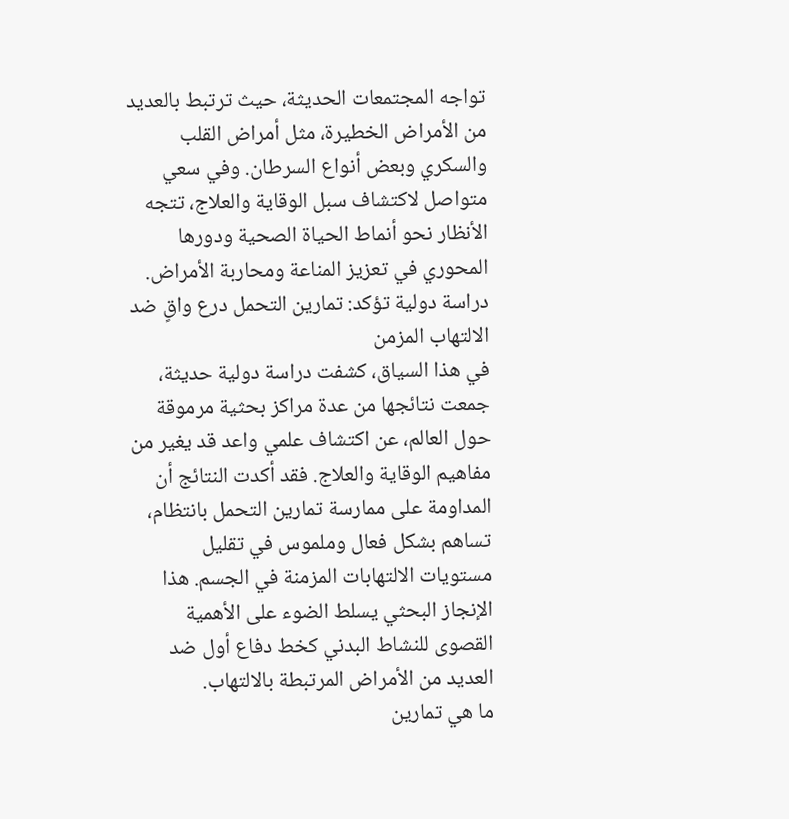تواجه المجتمعات الحديثة، حيث ترتبط بالعديد من الأمراض الخطيرة، مثل أمراض القلب والسكري وبعض أنواع السرطان. وفي سعي متواصل لاكتشاف سبل الوقاية والعلاج، تتجه الأنظار نحو أنماط الحياة الصحية ودورها المحوري في تعزيز المناعة ومحاربة الأمراض.
دراسة دولية تؤكد: تمارين التحمل درع واقٍ ضد الالتهاب المزمن
في هذا السياق، كشفت دراسة دولية حديثة، جمعت نتائجها من عدة مراكز بحثية مرموقة حول العالم، عن اكتشاف علمي واعد قد يغير من مفاهيم الوقاية والعلاج. فقد أكدت النتائج أن المداومة على ممارسة تمارين التحمل بانتظام، تساهم بشكل فعال وملموس في تقليل مستويات الالتهابات المزمنة في الجسم. هذا الإنجاز البحثي يسلط الضوء على الأهمية القصوى للنشاط البدني كخط دفاع أول ضد العديد من الأمراض المرتبطة بالالتهاب.
ما هي تمارين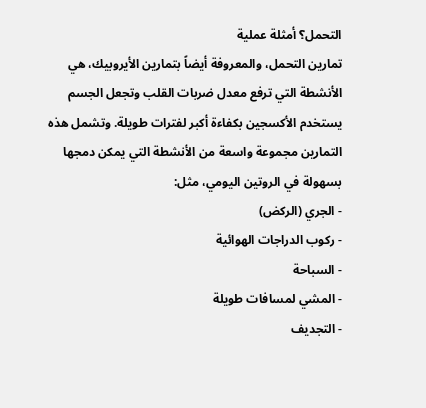التحمل؟ أمثلة عملية
تمارين التحمل، والمعروفة أيضاً بتمارين الأيروبيك، هي الأنشطة التي ترفع معدل ضربات القلب وتجعل الجسم يستخدم الأكسجين بكفاءة أكبر لفترات طويلة. وتشمل هذه التمارين مجموعة واسعة من الأنشطة التي يمكن دمجها بسهولة في الروتين اليومي، مثل:
- الجري (الركض)
- ركوب الدراجات الهوائية
- السباحة
- المشي لمسافات طويلة
- التجديف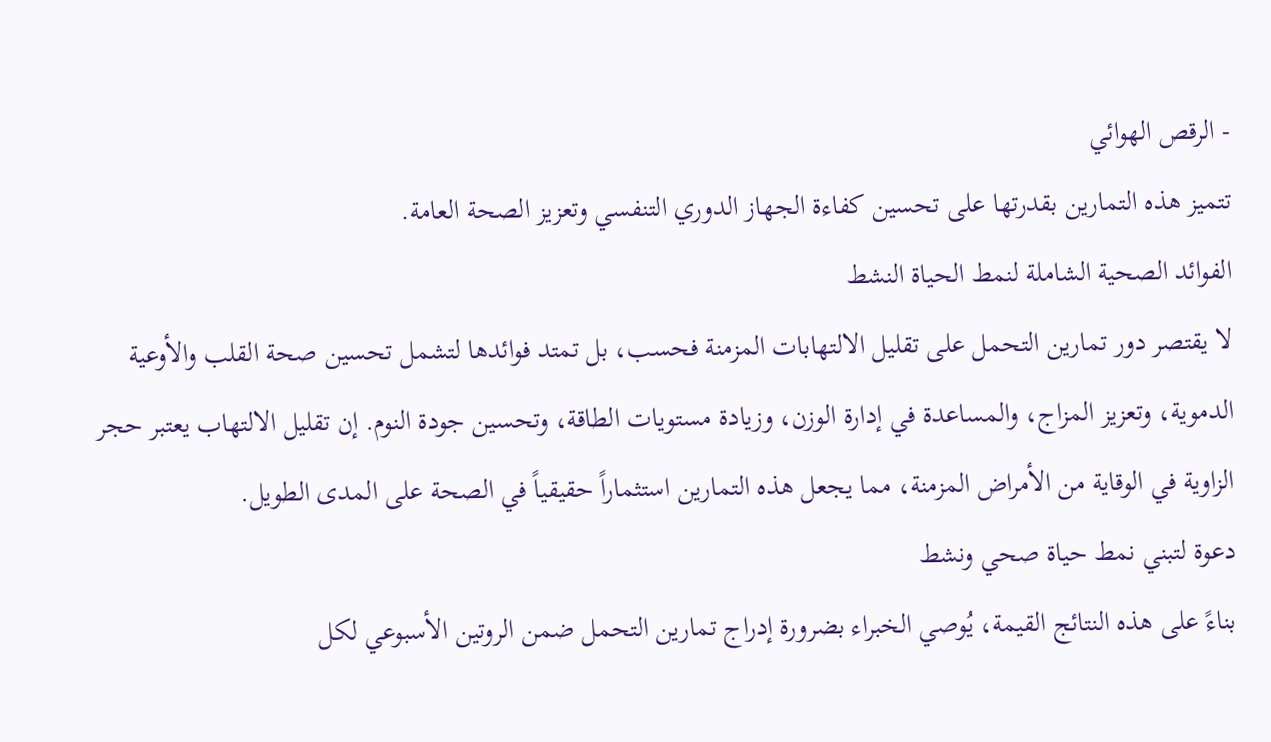- الرقص الهوائي
تتميز هذه التمارين بقدرتها على تحسين كفاءة الجهاز الدوري التنفسي وتعزيز الصحة العامة.
الفوائد الصحية الشاملة لنمط الحياة النشط
لا يقتصر دور تمارين التحمل على تقليل الالتهابات المزمنة فحسب، بل تمتد فوائدها لتشمل تحسين صحة القلب والأوعية الدموية، وتعزيز المزاج، والمساعدة في إدارة الوزن، وزيادة مستويات الطاقة، وتحسين جودة النوم. إن تقليل الالتهاب يعتبر حجر الزاوية في الوقاية من الأمراض المزمنة، مما يجعل هذه التمارين استثماراً حقيقياً في الصحة على المدى الطويل.
دعوة لتبني نمط حياة صحي ونشط
بناءً على هذه النتائج القيمة، يُوصي الخبراء بضرورة إدراج تمارين التحمل ضمن الروتين الأسبوعي لكل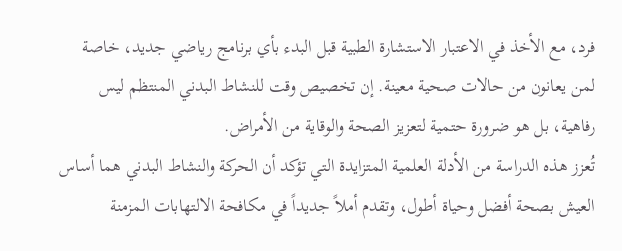فرد، مع الأخذ في الاعتبار الاستشارة الطبية قبل البدء بأي برنامج رياضي جديد، خاصة لمن يعانون من حالات صحية معينة. إن تخصيص وقت للنشاط البدني المنتظم ليس رفاهية، بل هو ضرورة حتمية لتعزيز الصحة والوقاية من الأمراض.
تُعزز هذه الدراسة من الأدلة العلمية المتزايدة التي تؤكد أن الحركة والنشاط البدني هما أساس العيش بصحة أفضل وحياة أطول، وتقدم أملاً جديداً في مكافحة الالتهابات المزمنة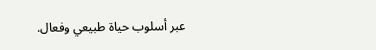عبر أسلوب حياة طبيعي وفعال.